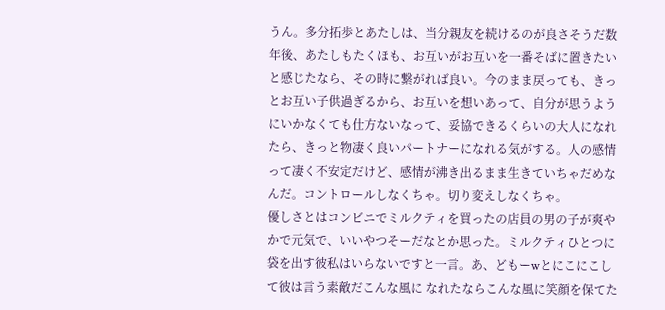うん。多分拓歩とあたしは、当分親友を続けるのが良さそうだ数年後、あたしもたくほも、お互いがお互いを一番そばに置きたいと感じたなら、その時に繋がれば良い。今のまま戻っても、きっとお互い子供過ぎるから、お互いを想いあって、自分が思うようにいかなくても仕方ないなって、妥協できるくらいの大人になれたら、きっと物凄く良いパートナーになれる気がする。人の感情って凄く不安定だけど、感情が沸き出るまま生きていちゃだめなんだ。コントロールしなくちゃ。切り変えしなくちゃ。
優しさとはコンビニでミルクティを買ったの店員の男の子が爽やかで元気で、いいやつそーだなとか思った。ミルクティひとつに袋を出す彼私はいらないですと一言。あ、どもーwとにこにこして彼は言う素敵だこんな風に なれたならこんな風に笑顔を保てた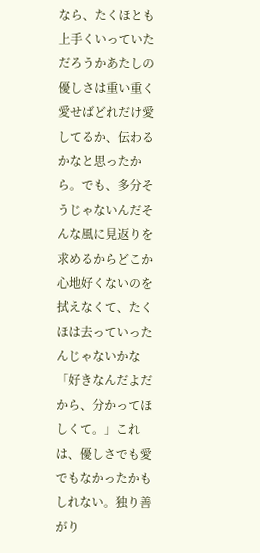なら、たくほとも上手くいっていただろうかあたしの優しさは重い重く愛せばどれだけ愛してるか、伝わるかなと思ったから。でも、多分そうじゃないんだそんな風に見返りを求めるからどこか心地好くないのを拭えなくて、たくほは去っていったんじゃないかな「好きなんだよだから、分かってほしくて。」これは、優しさでも愛でもなかったかもしれない。独り善がり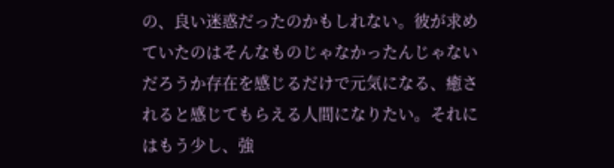の、良い迷惑だったのかもしれない。彼が求めていたのはそんなものじゃなかったんじゃないだろうか存在を感じるだけで元気になる、癒されると感じてもらえる人間になりたい。それにはもう少し、強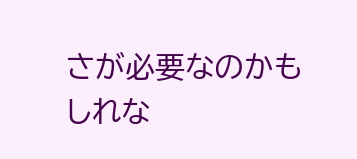さが必要なのかもしれな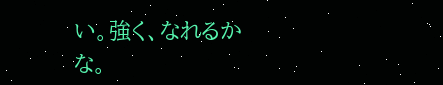い。強く、なれるかな。